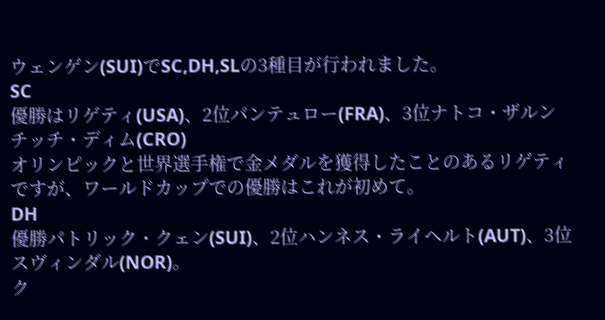ウェンゲン(SUI)でSC,DH,SLの3種目が行われました。
SC
優勝はリゲティ(USA)、2位パンテュロー(FRA)、3位ナトコ・ザルンチッチ・ディム(CRO)
オリンピックと世界選手権で金メダルを獲得したことのあるリゲティですが、ワールドカップでの優勝はこれが初めて。
DH
優勝パトリック・クェン(SUI)、2位ハンネス・ライヘルト(AUT)、3位スヴィンダル(NOR)。
ク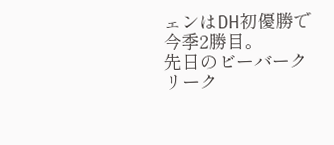ェンはDH初優勝で今季2勝目。
先日のビーバークリーク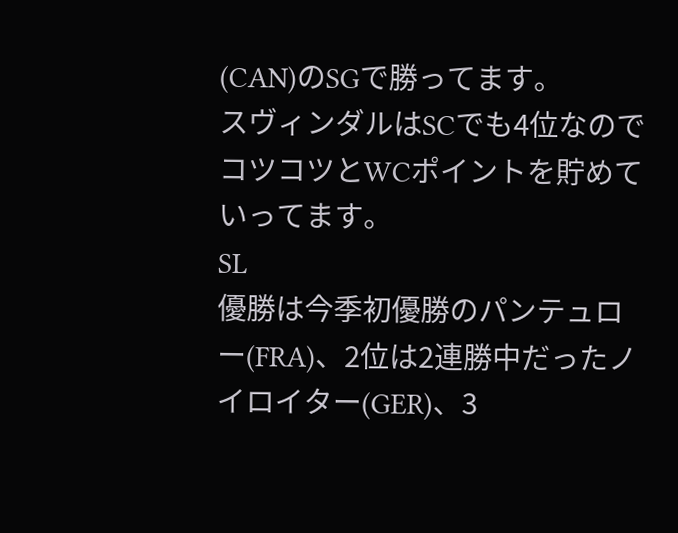(CAN)のSGで勝ってます。
スヴィンダルはSCでも4位なのでコツコツとWCポイントを貯めていってます。
SL
優勝は今季初優勝のパンテュロー(FRA)、2位は2連勝中だったノイロイター(GER)、3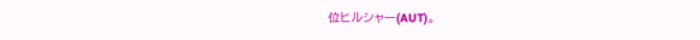位ヒルシャー(AUT)。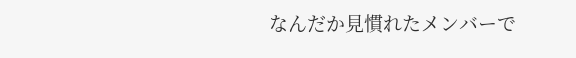なんだか見慣れたメンバーで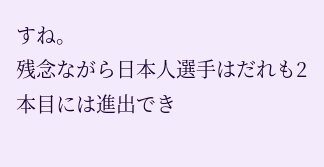すね。
残念ながら日本人選手はだれも2本目には進出でき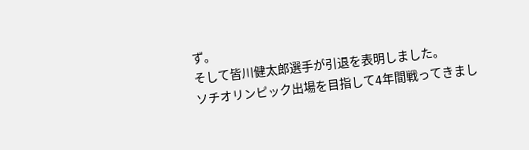ず。
そして皆川健太郎選手が引退を表明しました。
ソチオリンピック出場を目指して4年間戦ってきまし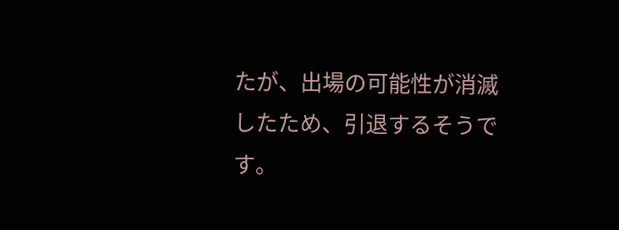たが、出場の可能性が消滅したため、引退するそうです。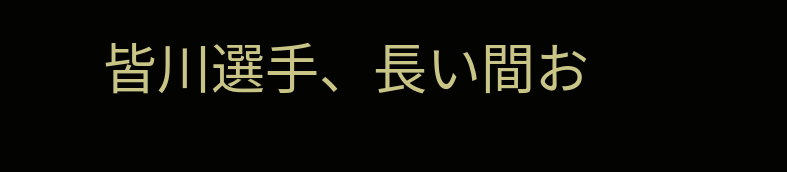皆川選手、長い間お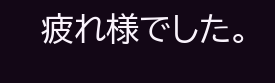疲れ様でした。